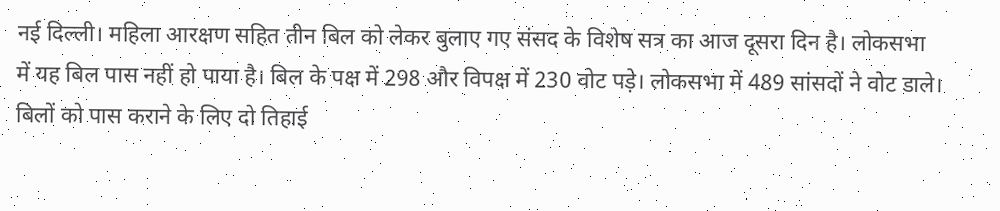नई दिल्ली। महिला आरक्षण सहित तीन बिल को लेकर बुलाए गए संसद के विशेष सत्र का आज दूसरा दिन है। लोकसभा में यह बिल पास नहीं हो पाया है। बिल के पक्ष में 298 और विपक्ष में 230 वोट पड़े। लोकसभा में 489 सांसदों ने वोट डाले। बिलों को पास कराने के लिए दो तिहाई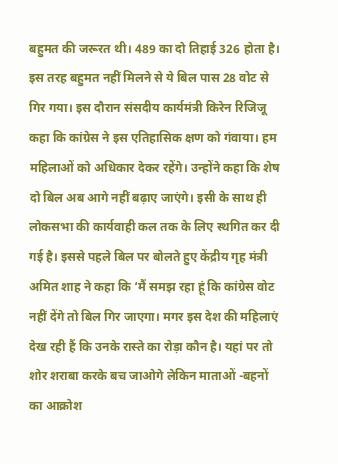बहुमत की जरूरत थी। 489 का दो तिहाई 326 होता है। इस तरह बहुमत नहीं मिलने से ये बिल पास 28 वोट से गिर गया। इस दौरान संसदीय कार्यमंत्री किरेन रिजिजू कहा कि कांग्रेस ने इस एतिहासिक क्षण को गंवाया। हम महिलाओं को अधिकार देकर रहेंगे। उन्होंने कहा कि शेष दो बिल अब आगे नहीं बढ़ाए जाएंगे। इसी के साथ ही लोकसभा की कार्यवाही कल तक के लिए स्थगित कर दी गई है। इससे पहले बिल पर बोलते हुए केंद्रीय गृह मंत्री अमित शाह ने कहा कि ‘मैं समझ रहा हूं कि कांग्रेस वोट नहीं देंगे तो बिल गिर जाएगा। मगर इस देश की महिलाएं देख रही हैं कि उनके रास्ते का रोड़ा कौन है। यहां पर तो शोर शराबा करके बच जाओगे लेकिन माताओं -बहनों का आक्रोश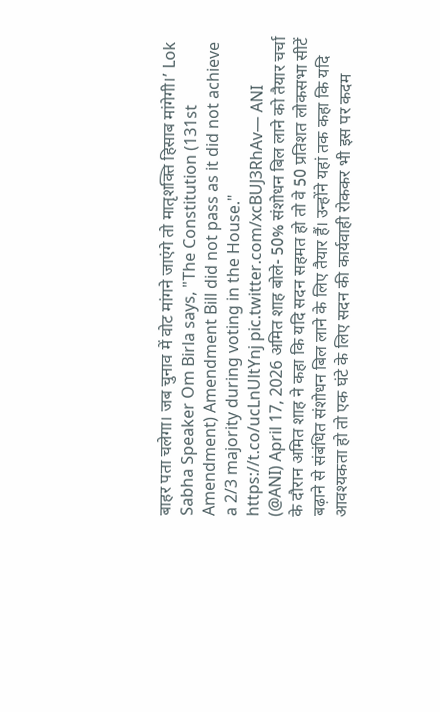बाहर पता चलेगा। जब चुनाव में वोट मांगने जाएंगे तो मातृशक्ति हिसाब मांगेगी।’ Lok Sabha Speaker Om Birla says, "The Constitution (131st Amendment) Amendment Bill did not pass as it did not achieve a 2/3 majority during voting in the House." https://t.co/ucLnUltYnj pic.twitter.com/xcBUJ3RhAv— ANI (@ANI) April 17, 2026 अमित शाह बोले- 50% संशोधन बिल लाने को तैयार चर्चा के दौरान अमित शाह ने कहा कि यदि सदन सहमत हो तो वे 50 प्रतिशत लोकसभा सीटें बढ़ाने से संबंधित संशोधन बिल लाने के लिए तैयार हैं। उन्होंने यहां तक कहा कि यदि आवश्यकता हो तो एक घंटे के लिए सदन की कार्यवाही रोककर भी इस पर कदम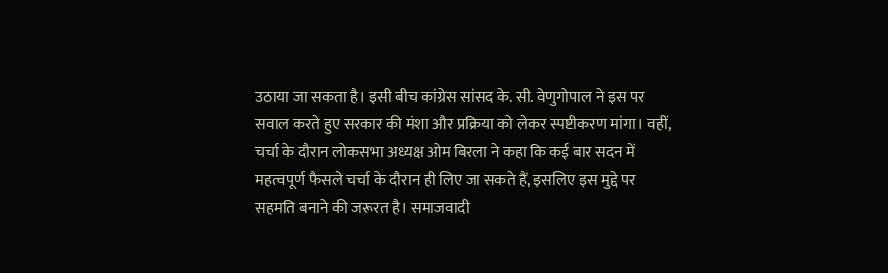उठाया जा सकता है। इसी बीच कांग्रेस सांसद के. सी. वेणुगोपाल ने इस पर सवाल करते हुए सरकार की मंशा और प्रक्रिया को लेकर स्पष्टीकरण मांगा। वहीं, चर्चा के दौरान लोकसभा अध्यक्ष ओम बिरला ने कहा कि कई बार सदन में महत्वपूर्ण फैसले चर्चा के दौरान ही लिए जा सकते हैं, इसलिए इस मुद्दे पर सहमति बनाने की जरूरत है। समाजवादी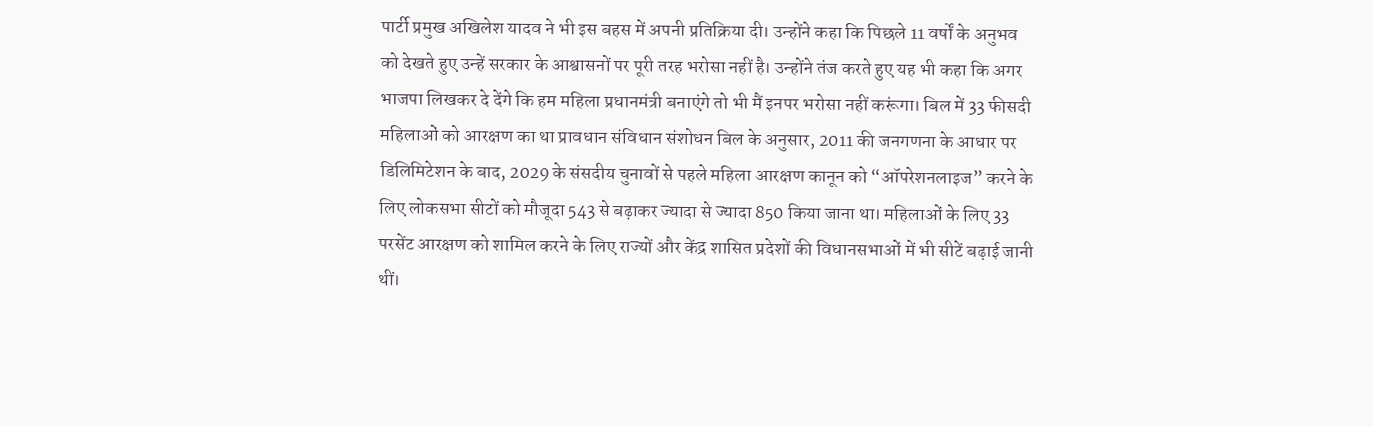पार्टी प्रमुख अखिलेश यादव ने भी इस बहस में अपनी प्रतिक्रिया दी। उन्होंने कहा कि पिछले 11 वर्षों के अनुभव को देखते हुए उन्हें सरकार के आश्वासनों पर पूरी तरह भरोसा नहीं है। उन्होंने तंज करते हुए यह भी कहा कि अगर भाजपा लिखकर दे देंगे कि हम महिला प्रधानमंत्री बनाएंगे तो भी मैं इनपर भरोसा नहीं करूंगा। बिल में 33 फीसदी महिलाओं को आरक्षण का था प्रावधान संविधान संशोधन बिल के अनुसार, 2011 की जनगणना के आधार पर डिलिमिटेशन के बाद, 2029 के संसदीय चुनावों से पहले महिला आरक्षण कानून को “ऑपरेशनलाइज” करने के लिए लोकसभा सीटों को मौजूदा 543 से बढ़ाकर ज्यादा से ज्यादा 850 किया जाना था। महिलाओं के लिए 33 परसेंट आरक्षण को शामिल करने के लिए राज्यों और केंद्र शासित प्रदेशों की विधानसभाओं में भी सीटें बढ़ाई जानी थीं।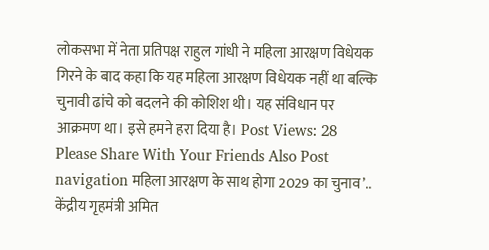लोकसभा में नेता प्रतिपक्ष राहुल गांधी ने महिला आरक्षण विधेयक गिरने के बाद कहा कि यह महिला आरक्षण विधेयक नहीं था बल्कि चुनावी ढांचे को बदलने की कोशिश थी। यह संविधान पर आक्रमण था। इसे हमने हरा दिया है। Post Views: 28 Please Share With Your Friends Also Post navigation महिला आरक्षण के साथ होगा 2029 का चुनाव’.. केंद्रीय गृहमंत्री अमित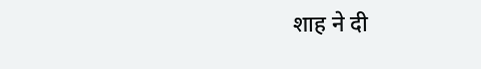शाह ने दी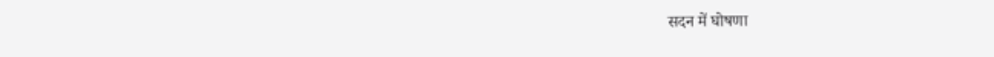सदन में घोषणा